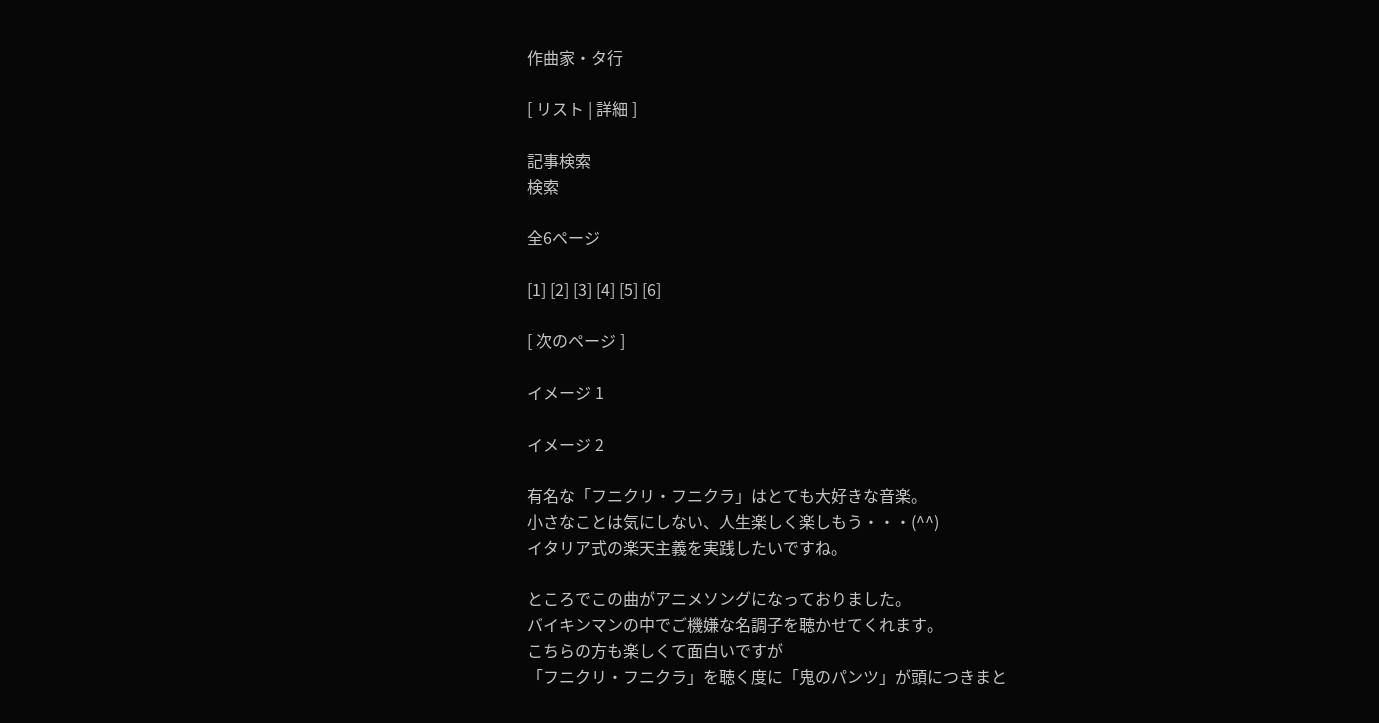作曲家・タ行

[ リスト | 詳細 ]

記事検索
検索

全6ページ

[1] [2] [3] [4] [5] [6]

[ 次のページ ]

イメージ 1

イメージ 2

有名な「フニクリ・フニクラ」はとても大好きな音楽。
小さなことは気にしない、人生楽しく楽しもう・・・(^^)
イタリア式の楽天主義を実践したいですね。

ところでこの曲がアニメソングになっておりました。
バイキンマンの中でご機嫌な名調子を聴かせてくれます。
こちらの方も楽しくて面白いですが
「フニクリ・フニクラ」を聴く度に「鬼のパンツ」が頭につきまと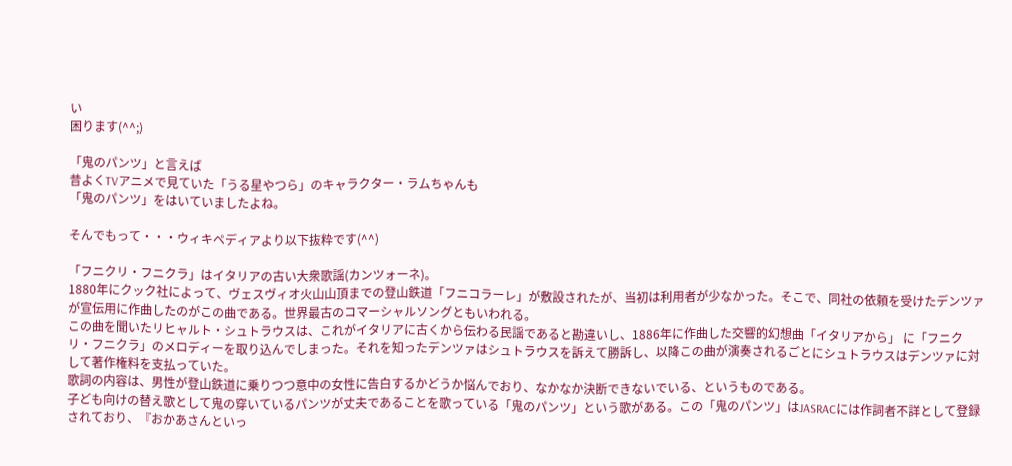い
困ります(^^;)

「鬼のパンツ」と言えば
昔よくTVアニメで見ていた「うる星やつら」のキャラクター・ラムちゃんも
「鬼のパンツ」をはいていましたよね。

そんでもって・・・ウィキペディアより以下抜粋です(^^)

「フニクリ・フニクラ」はイタリアの古い大衆歌謡(カンツォーネ)。
1880年にクック社によって、ヴェスヴィオ火山山頂までの登山鉄道「フニコラーレ」が敷設されたが、当初は利用者が少なかった。そこで、同社の依頼を受けたデンツァが宣伝用に作曲したのがこの曲である。世界最古のコマーシャルソングともいわれる。
この曲を聞いたリヒャルト・シュトラウスは、これがイタリアに古くから伝わる民謡であると勘違いし、1886年に作曲した交響的幻想曲「イタリアから」 に「フニクリ・フニクラ」のメロディーを取り込んでしまった。それを知ったデンツァはシュトラウスを訴えて勝訴し、以降この曲が演奏されるごとにシュトラウスはデンツァに対して著作権料を支払っていた。
歌詞の内容は、男性が登山鉄道に乗りつつ意中の女性に告白するかどうか悩んでおり、なかなか決断できないでいる、というものである。
子ども向けの替え歌として鬼の穿いているパンツが丈夫であることを歌っている「鬼のパンツ」という歌がある。この「鬼のパンツ」はJASRACには作詞者不詳として登録されており、『おかあさんといっ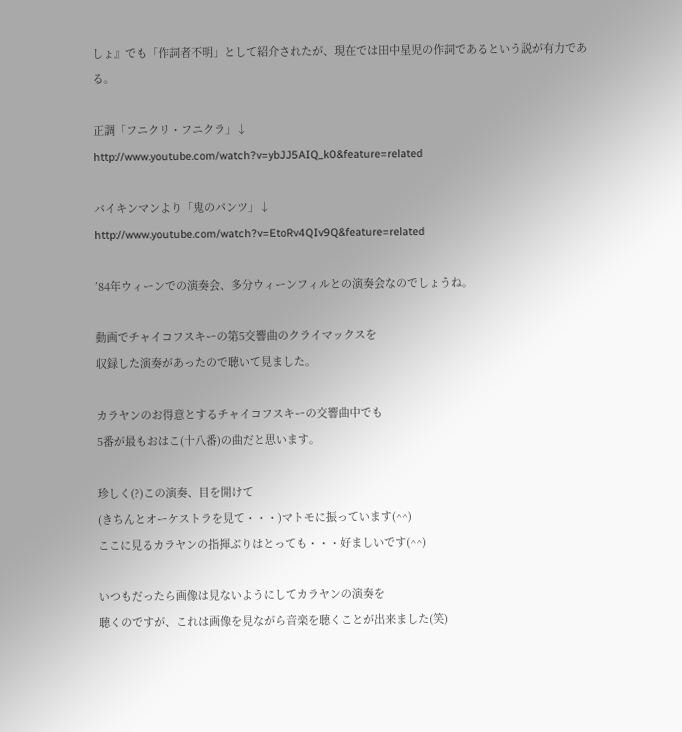しょ』でも「作詞者不明」として紹介されたが、現在では田中星児の作詞であるという説が有力である。

正調「フニクリ・フニクラ」↓
http://www.youtube.com/watch?v=ybJJ5AIQ_k0&feature=related

バイキンマンより「鬼のパンツ」↓
http://www.youtube.com/watch?v=EtoRv4QIv9Q&feature=related

’84年ウィーンでの演奏会、多分ウィーンフィルとの演奏会なのでしょうね。

動画でチャイコフスキーの第5交響曲のクライマックスを
収録した演奏があったので聴いて見ました。

カラヤンのお得意とするチャイコフスキーの交響曲中でも
5番が最もおはこ(十八番)の曲だと思います。

珍しく(?)この演奏、目を開けて
(きちんとオーケストラを見て・・・)マトモに振っています(^^)
ここに見るカラヤンの指揮ぶりはとっても・・・好ましいです(^^)

いつもだったら画像は見ないようにしてカラヤンの演奏を
聴くのですが、これは画像を見ながら音楽を聴くことが出来ました(笑)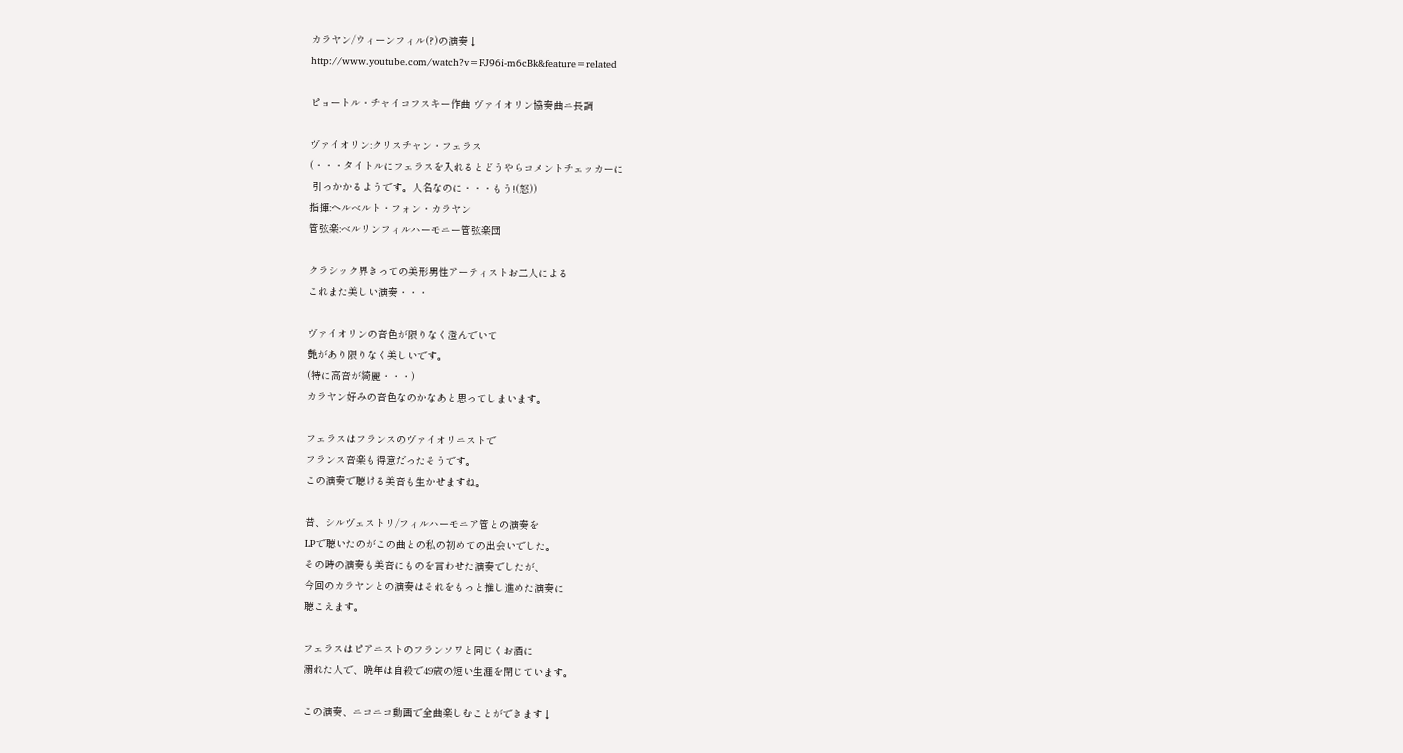カラヤン/ウィーンフィル(?)の演奏↓
http://www.youtube.com/watch?v=FJ96i-m6cBk&feature=related

ピョートル・チャイコフスキー作曲 ヴァイオリン協奏曲ニ長調

ヴァイオリン:クリスチャン・フェラス
(・・・タイトルにフェラスを入れるとどうやらコメントチェッカーに
 引っかかるようです。人名なのに・・・もう!(怒))
指揮:ヘルベルト・フォン・カラヤン
管弦楽:ベルリンフィルハーモニー管弦楽団

クラシック界きっての美形男性アーティストお二人による
これまた美しい演奏・・・

ヴァイオリンの音色が限りなく澄んでいて
艶があり限りなく美しいです。
(特に高音が綺麗・・・)
カラヤン好みの音色なのかなあと思ってしまいます。

フェラスはフランスのヴァイオリニストで
フランス音楽も得意だったそうです。
この演奏で聴ける美音も生かせますね。

昔、シルヴェストリ/フィルハーモニア管との演奏を
LPで聴いたのがこの曲との私の初めての出会いでした。
その時の演奏も美音にものを言わせた演奏でしたが、
今回のカラヤンとの演奏はそれをもっと推し進めた演奏に
聴こえます。

フェラスはピアニストのフランソワと同じくお酒に
溺れた人で、晩年は自殺で49歳の短い生涯を閉じています。

この演奏、ニコニコ動画で全曲楽しむことができます↓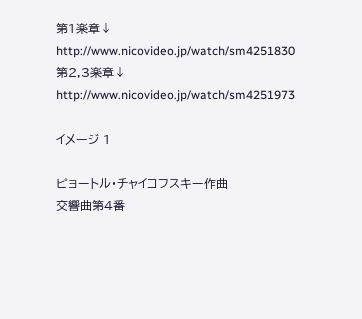第1楽章↓
http://www.nicovideo.jp/watch/sm4251830
第2,3楽章↓
http://www.nicovideo.jp/watch/sm4251973

イメージ 1

ピョートル・チャイコフスキー作曲
交響曲第4番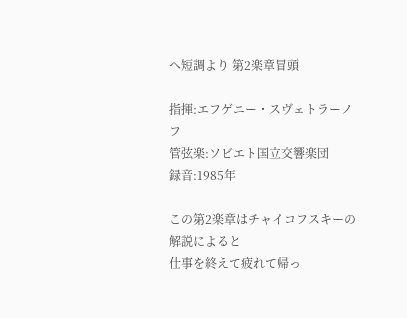へ短調より 第2楽章冒頭

指揮:エフゲニー・スヴェトラーノフ
管弦楽:ソビエト国立交響楽団
録音:1985年

この第2楽章はチャイコフスキーの解説によると
仕事を終えて疲れて帰っ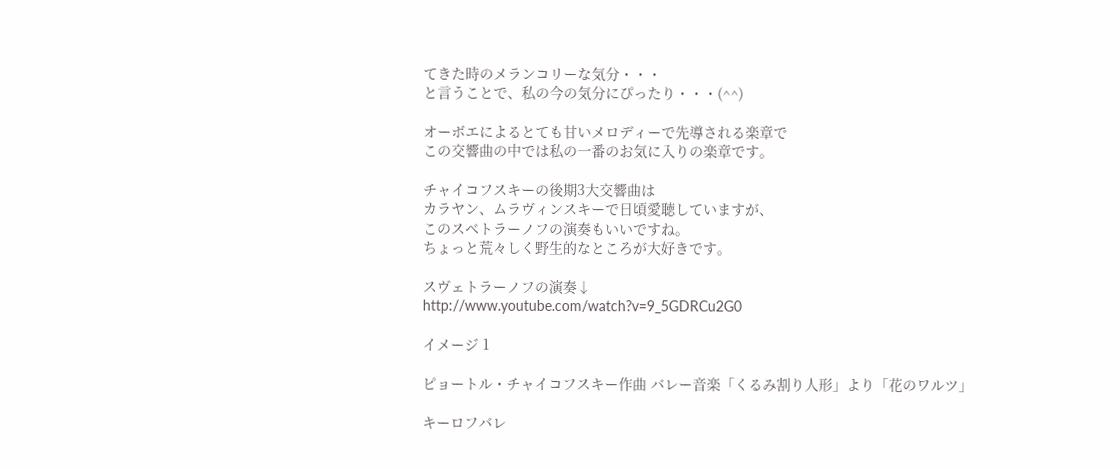てきた時のメランコリーな気分・・・
と言うことで、私の今の気分にぴったり・・・(^^)

オーボエによるとても甘いメロディーで先導される楽章で
この交響曲の中では私の一番のお気に入りの楽章です。

チャイコフスキーの後期3大交響曲は
カラヤン、ムラヴィンスキーで日頃愛聴していますが、
このスベトラーノフの演奏もいいですね。
ちょっと荒々しく野生的なところが大好きです。

スヴェトラーノフの演奏↓
http://www.youtube.com/watch?v=9_5GDRCu2G0

イメージ 1

ピョートル・チャイコフスキー作曲 バレー音楽「くるみ割り人形」より「花のワルツ」

キーロフバレ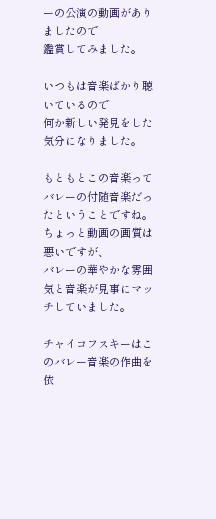ーの公演の動画がありましたので
鑑賞してみました。

いつもは音楽ばかり聴いているので
何か新しい発見をした気分になりました。

もともとこの音楽ってバレーの付随音楽だったということですね。
ちょっと動画の画質は悪いですが、
バレーの華やかな雰囲気と音楽が見事にマッチしていました。

チャイコフスキーはこのバレー音楽の作曲を
依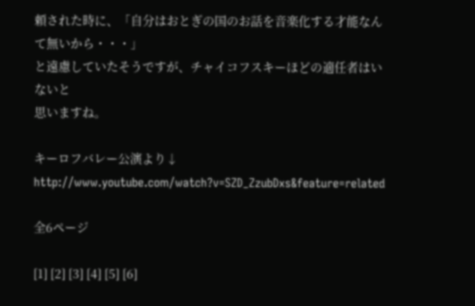頼された時に、「自分はおとぎの国のお話を音楽化する才能なんて無いから・・・」
と遠慮していたそうですが、チャイコフスキーほどの適任者はいないと
思いますね。

キーロフバレー公演より↓
http://www.youtube.com/watch?v=SZD_ZzubDxs&feature=related

全6ページ

[1] [2] [3] [4] [5] [6]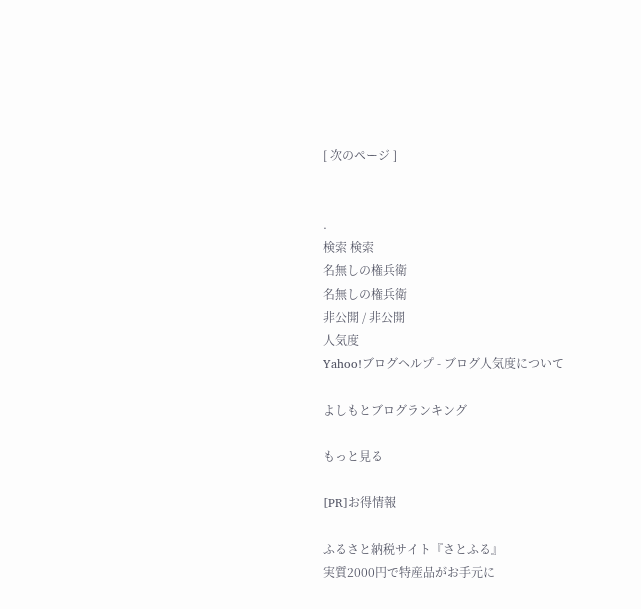[ 次のページ ]


.
検索 検索
名無しの権兵衛
名無しの権兵衛
非公開 / 非公開
人気度
Yahoo!ブログヘルプ - ブログ人気度について

よしもとブログランキング

もっと見る

[PR]お得情報

ふるさと納税サイト『さとふる』
実質2000円で特産品がお手元に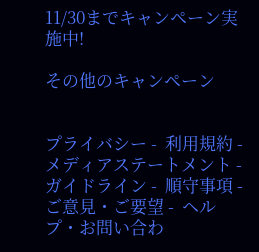11/30までキャンペーン実施中!

その他のキャンペーン


プライバシー -  利用規約 -  メディアステートメント -  ガイドライン -  順守事項 -  ご意見・ご要望 -  ヘルプ・お問い合わ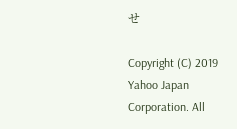せ

Copyright (C) 2019 Yahoo Japan Corporation. All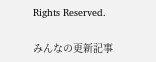Rights Reserved.

みんなの更新記事